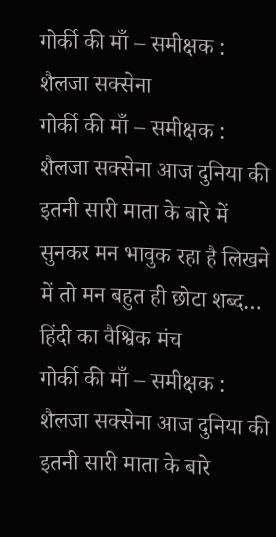गोर्की की माँ – समीक्षक : शैलजा सक्सेना
गोर्की की माँ – समीक्षक : शैलजा सक्सेना आज दुनिया की इतनी सारी माता के बारे में सुनकर मन भावुक रहा है लिखने में तो मन बहुत ही छोटा शब्द…
हिंदी का वैश्विक मंच
गोर्की की माँ – समीक्षक : शैलजा सक्सेना आज दुनिया की इतनी सारी माता के बारे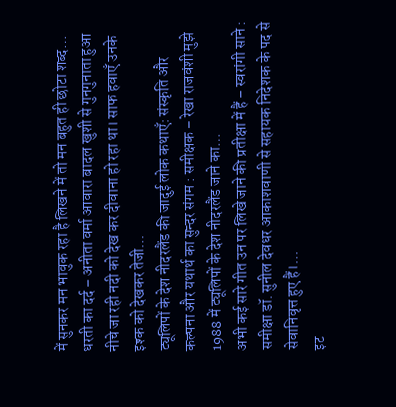में सुनकर मन भावुक रहा है लिखने में तो मन बहुत ही छोटा शब्द…
धरती का दर्द – अनीता वर्मा आवारा बादल खुशी से गुनगुनाता हुआ नीचे जा रही नदी को देख कर दीवाना हो रहा था। साफ हवाएँ उनके इश्क को देखकर तेजी…
ट्यूलिपों के देश नीदरलैंड की जादुई लोक कथाएँ: संस्कृति और कल्पना और यथार्थ का सुन्दर संगम : समीक्षक – रेखा राजवंशी मुझे 1988 में ट्यूलिपों के देश नीदरलैंड जाने का…
अभी कई सारे गीत उन पर लिखे जाने की प्रतीक्षा में हैं – स्वरांगी साने : समीक्षा डॉ. सुनील देवधर आकाशवाणी से सहायक निदेशक के पद से सेवानिवृत्त हुए हैं।…
इट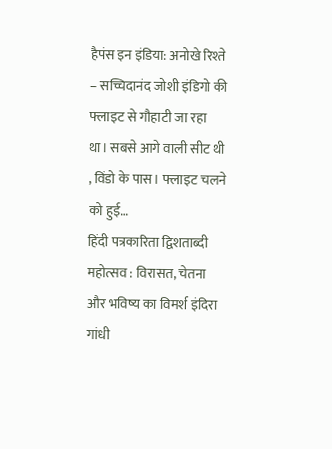हैपंस इन इंडिया: अनोखे रिश्ते – सच्चिदानंद जोशी इंडिगो की फ्लाइट से गौहाटी जा रहा था। सबसे आगे वाली सीट थी , विंडो के पास। फ्लाइट चलने को हुई…
हिंदी पत्रकारिता द्विशताब्दी महोत्सव : विरासत, चेतना और भविष्य का विमर्श इंदिरा गांधी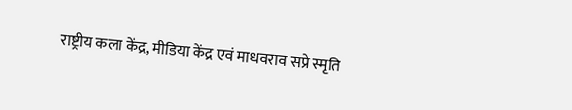राष्ट्रीय कला केंद्र, मीडिया केंद्र एवं माधवराव सप्रे स्मृति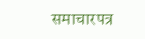समाचारपत्र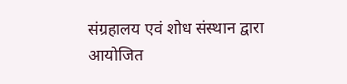संग्रहालय एवं शोध संस्थान द्वारा आयोजित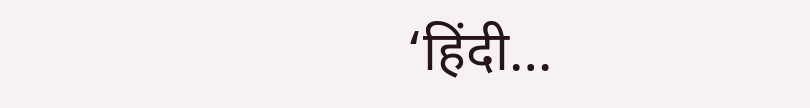‘हिंदी…